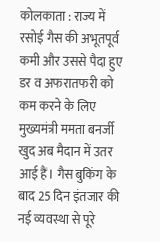कोलकाता : राज्य में रसोई गैस की अभूतपूर्व कमी और उससे पैदा हुए डर व अफरातफरी को कम करने के लिए मुख्यमंत्री ममता बनर्जी खुद अब मैदान में उतर आई हैं। गैस बुकिंग के बाद 25 दिन इंतजार की नई व्यवस्था से पूरे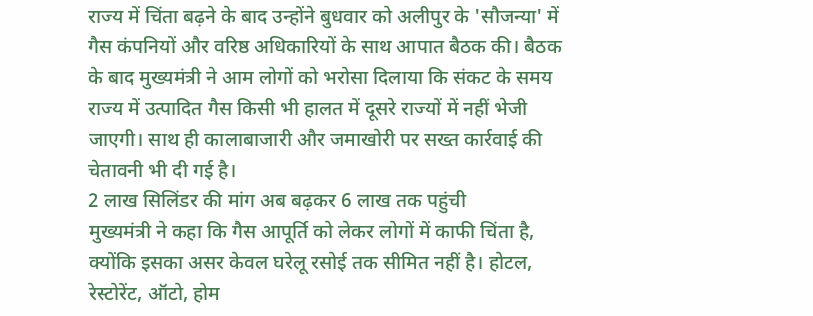राज्य में चिंता बढ़ने के बाद उन्होंने बुधवार को अलीपुर के 'सौजन्या' में गैस कंपनियों और वरिष्ठ अधिकारियों के साथ आपात बैठक की। बैठक के बाद मुख्यमंत्री ने आम लोगों को भरोसा दिलाया कि संकट के समय राज्य में उत्पादित गैस किसी भी हालत में दूसरे राज्यों में नहीं भेजी जाएगी। साथ ही कालाबाजारी और जमाखोरी पर सख्त कार्रवाई की चेतावनी भी दी गई है।
2 लाख सिलिंडर की मांग अब बढ़कर 6 लाख तक पहुंची
मुख्यमंत्री ने कहा कि गैस आपूर्ति को लेकर लोगों में काफी चिंता है, क्योंकि इसका असर केवल घरेलू रसोई तक सीमित नहीं है। होटल, रेस्टोरेंट, ऑटो, होम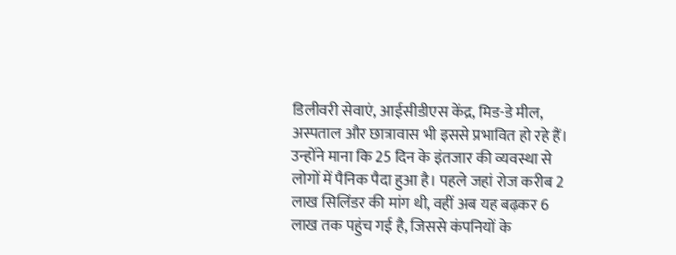डिलीवरी सेवाएं, आईसीडीएस केंद्र, मिड-डे मील, अस्पताल और छात्रावास भी इससे प्रभावित हो रहे हैं। उन्होंने माना कि 25 दिन के इंतजार की व्यवस्था से लोगों में पैनिक पैदा हुआ है। पहले जहां रोज करीब 2 लाख सिलिंडर की मांग थी, वहीं अब यह बढ़कर 6 लाख तक पहुंच गई है, जिससे कंपनियों के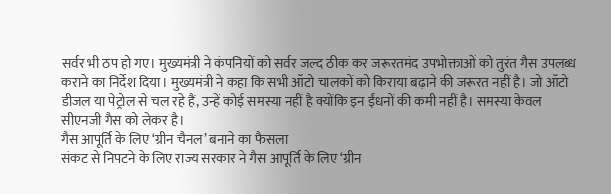सर्वर भी ठप हो गए। मुख्यमंत्री ने कंपनियों को सर्वर जल्द ठीक कर जरूरतमंद उपभोक्ताओं को तुरंत गैस उपलब्ध कराने का निर्देश दिया। मुख्यमंत्री ने कहा कि सभी ऑटो चालकों को किराया बढ़ाने की जरूरत नहीं है। जो ऑटो डीजल या पेट्रोल से चल रहे हैं, उन्हें कोई समस्या नहीं है क्योंकि इन ईंधनों की कमी नहीं है। समस्या केवल सीएनजी गैस को लेकर है।
गैस आपूर्ति के लिए ‘ग्रीन चैनल’ बनाने का फैसला
संकट से निपटने के लिए राज्य सरकार ने गैस आपूर्ति के लिए ‘ग्रीन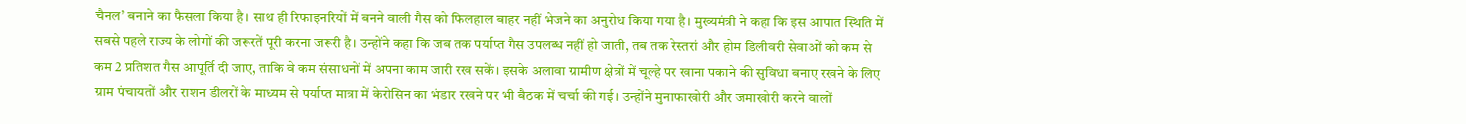चैनल’ बनाने का फैसला किया है। साथ ही रिफाइनरियों में बनने वाली गैस को फिलहाल बाहर नहीं भेजने का अनुरोध किया गया है। मुख्यमंत्री ने कहा कि इस आपात स्थिति में सबसे पहले राज्य के लोगों की जरूरतें पूरी करना जरूरी है। उन्होंने कहा कि जब तक पर्याप्त गैस उपलब्ध नहीं हो जाती, तब तक रेस्तरां और होम डिलीवरी सेवाओं को कम से कम 2 प्रतिशत गैस आपूर्ति दी जाए, ताकि वे कम संसाधनों में अपना काम जारी रख सकें। इसके अलावा ग्रामीण क्षेत्रों में चूल्हे पर खाना पकाने की सुविधा बनाए रखने के लिए ग्राम पंचायतों और राशन डीलरों के माध्यम से पर्याप्त मात्रा में केरोसिन का भंडार रखने पर भी बैठक में चर्चा की गई। उन्होंने मुनाफाखोरी और जमाखोरी करने वालों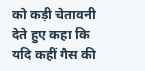को कड़ी चेतावनी देते हुए कहा कि यदि कहीं गैस की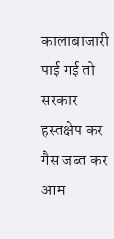कालाबाजारी पाई गई तो सरकार हस्तक्षेप कर गैस जब्त कर आम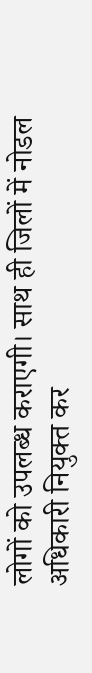लोगों को उपलब्ध कराएगी। साथ ही जिलों में नोडल अधिकारी नियुक्त कर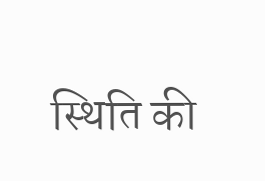स्थिति की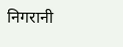निगरानी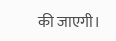की जाएगी।